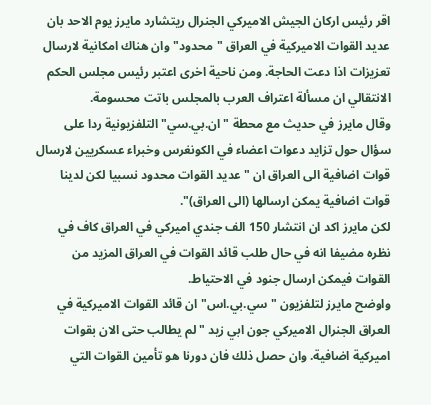اقر رئيس اركان الجيش الاميركي الجنرال ريتشارد مايرز يوم الاحد بان عديد القوات الاميركية في العراق "محدود" وان هناك امكانية لارسال تعزيزات اذا دعت الحاجة. ومن ناحية اخرى اعتبر رئيس مجلس الحكم الانتقالي ان مسألة اعتراف العرب بالمجلس باتت محسومة.
وقال مايرز في حديث مع محطة "ان.بي.سي" التلفزيونية ردا على سؤال حول تزايد دعوات اعضاء في الكونغرس وخبراء عسكريين لارسال قوات اضافية الى العراق ان "عديد القوات محدود نسبيا لكن لدينا قوات اضافية يمكن ارسالها (الى العراق)".
لكن مايرز اكد ان انتشار 150 الف جندي اميركي في العراق كاف في نظره مضيفا انه في حال طلب قائد القوات في العراق المزيد من القوات فيمكن ارسال جنود في الاحتياط.
واوضح مايرز لتلفزيون "سي.بي.اس" ان قائد القوات الاميركية في العراق الجنرال الاميركي جون ابي زيد "لم يطالب حتى الان بقوات اميركية اضافية. وان حصل ذلك فان دورنا هو تأمين القوات التي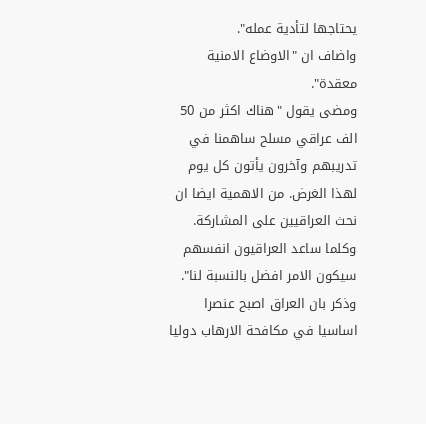يحتاجها لتأدية عمله".
واضاف ان "الاوضاع الامنية معقدة".
ومضى يقول "هناك اكثر من 50 الف عراقي مسلح ساهمنا في تدريبهم وآخرون يأتون كل يوم لهذا الغرض. من الاهمية ايضا ان نحث العراقيين على المشاركة. وكلما ساعد العراقيون انفسهم سيكون الامر افضل بالنسبة لنا".
وذكر بان العراق اصبح عنصرا اساسيا في مكافحة الارهاب دوليا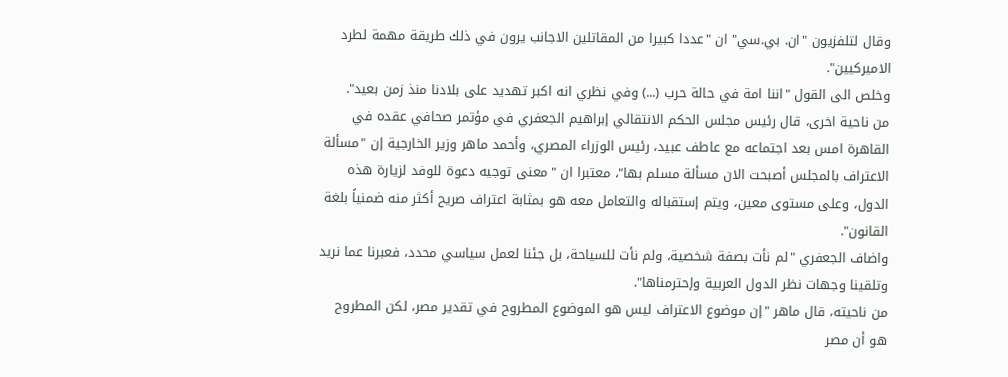وقال لتلفزيون "ان. بي.سي" ان "عددا كبيرا من المقاتلين الاجانب يرون في ذلك طريقة مهمة لطرد الاميركيين".
وخلص الى القول "اننا امة في حالة حرب (...) وفي نظري انه اكبر تهديد على بلادنا منذ زمن بعيد".
من ناحية اخرى، قال رئيس مجلس الحكم الانتقالي إبراهيم الجعفري في مؤتمر صحافي عقده في القاهرة امس بعد اجتماعه مع عاطف عبيد، رئيس الوزراء المصري، وأحمد ماهر وزير الخارجية إن "مسألة الاعتراف بالمجلس أصبحت الان مسألة مسلم بها"، معتبرا ان "معنى توجيه دعوة للوفد لزيارة هذه الدول، وعلى مستوى معين، ويتم إستقباله والتعامل معه هو بمثابة اعتراف صريح أكثر منه ضمنياً بلغة القانون".
واضاف الجعفري "لم نأت بصفة شخصية، ولم نأت للسياحة، بل جئنا لعمل سياسي محدد، فعبرنا عما نريد وتلقينا وجهات نظر الدول العربية وإحترمناها".
من ناحيته، قال ماهر "إن موضوع الاعتراف ليس هو الموضوع المطروح في تقدير مصر، لكن المطروح هو أن مصر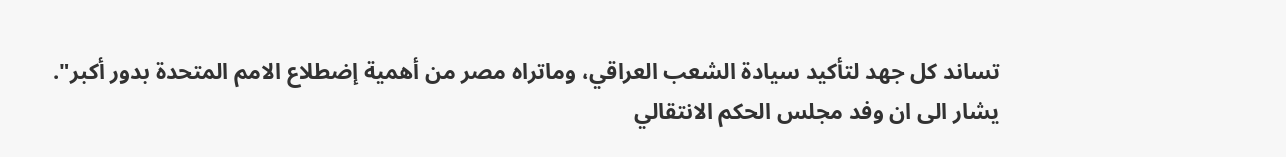تساند كل جهد لتأكيد سيادة الشعب العراقي، وماتراه مصر من أهمية إضطلاع الامم المتحدة بدور أكبر".
يشار الى ان وفد مجلس الحكم الانتقالي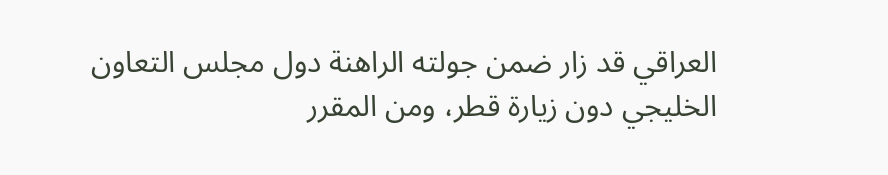العراقي قد زار ضمن جولته الراهنة دول مجلس التعاون الخليجي دون زيارة قطر، ومن المقرر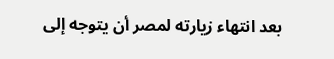بعد انتهاء زيارته لمصر أن يتوجه إلى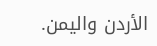الأردن واليمن.